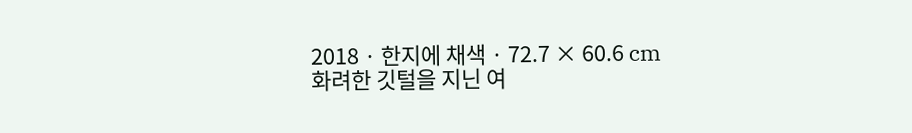2018 · 한지에 채색 · 72.7 × 60.6 cm
화려한 깃털을 지닌 여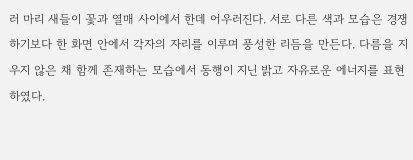러 마리 새들이 꽃과 열매 사이에서 한데 어우러진다. 서로 다른 색과 모습은 경쟁하기보다 한 화면 안에서 각자의 자리를 이루며 풍성한 리듬을 만든다. 다름을 지우지 않은 채 함께 존재하는 모습에서 동행이 지닌 밝고 자유로운 에너지를 표현하였다.